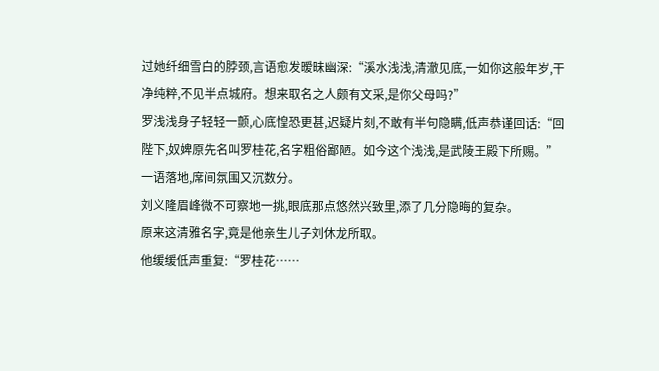过她纤细雪白的脖颈,言语愈发暧昧幽深:“溪水浅浅,清澈见底,一如你这般年岁,干净纯粹,不见半点城府。想来取名之人颇有文采,是你父母吗?”
罗浅浅身子轻轻一颤,心底惶恐更甚,迟疑片刻,不敢有半句隐瞒,低声恭谨回话:“回陛下,奴婢原先名叫罗桂花,名字粗俗鄙陋。如今这个浅浅,是武陵王殿下所赐。”
一语落地,席间氛围又沉数分。
刘义隆眉峰微不可察地一挑,眼底那点悠然兴致里,添了几分隐晦的复杂。
原来这清雅名字,竟是他亲生儿子刘休龙所取。
他缓缓低声重复:“罗桂花……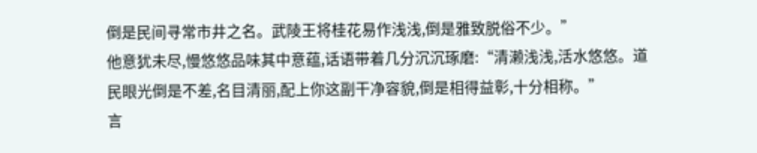倒是民间寻常市井之名。武陵王将桂花易作浅浅,倒是雅致脱俗不少。”
他意犹未尽,慢悠悠品味其中意蕴,话语带着几分沉沉琢磨:“清濑浅浅,活水悠悠。道民眼光倒是不差,名目清丽,配上你这副干净容貌,倒是相得益彰,十分相称。”
言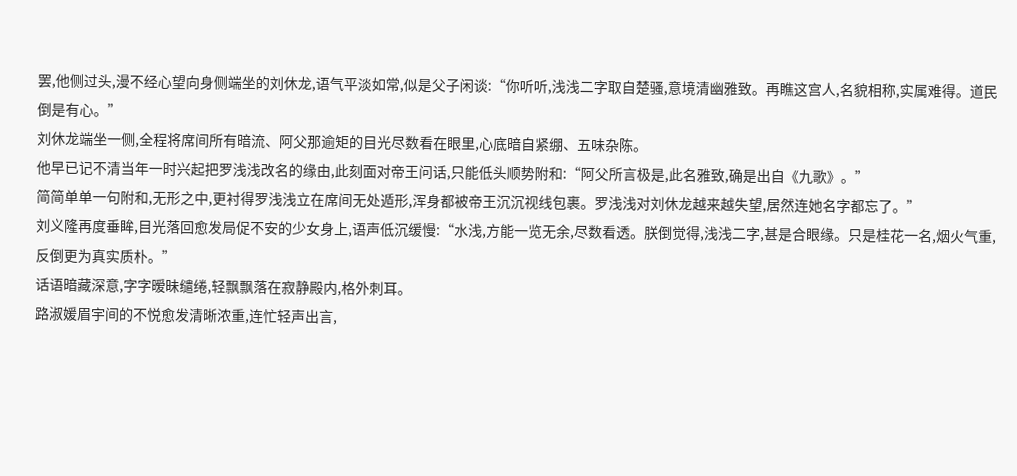罢,他侧过头,漫不经心望向身侧端坐的刘休龙,语气平淡如常,似是父子闲谈:“你听听,浅浅二字取自楚骚,意境清幽雅致。再瞧这宫人,名貌相称,实属难得。道民倒是有心。”
刘休龙端坐一侧,全程将席间所有暗流、阿父那逾矩的目光尽数看在眼里,心底暗自紧绷、五味杂陈。
他早已记不清当年一时兴起把罗浅浅改名的缘由,此刻面对帝王问话,只能低头顺势附和:“阿父所言极是,此名雅致,确是出自《九歌》。”
简简单单一句附和,无形之中,更衬得罗浅浅立在席间无处遁形,浑身都被帝王沉沉视线包裹。罗浅浅对刘休龙越来越失望,居然连她名字都忘了。”
刘义隆再度垂眸,目光落回愈发局促不安的少女身上,语声低沉缓慢:“水浅,方能一览无余,尽数看透。朕倒觉得,浅浅二字,甚是合眼缘。只是桂花一名,烟火气重,反倒更为真实质朴。”
话语暗藏深意,字字暧昧缱绻,轻飘飘落在寂静殿内,格外刺耳。
路淑媛眉宇间的不悦愈发清晰浓重,连忙轻声出言,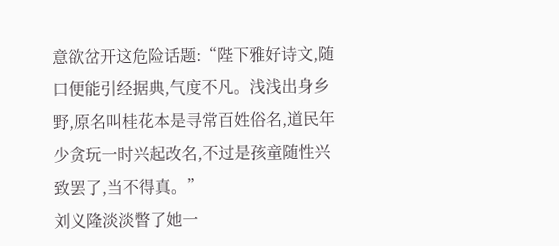意欲岔开这危险话题:“陛下雅好诗文,随口便能引经据典,气度不凡。浅浅出身乡野,原名叫桂花本是寻常百姓俗名,道民年少贪玩一时兴起改名,不过是孩童随性兴致罢了,当不得真。”
刘义隆淡淡瞥了她一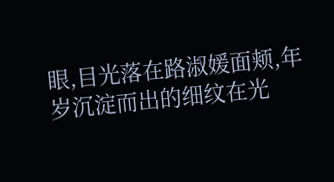眼,目光落在路淑媛面颊,年岁沉淀而出的细纹在光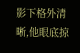影下格外清晰,他眼底掠